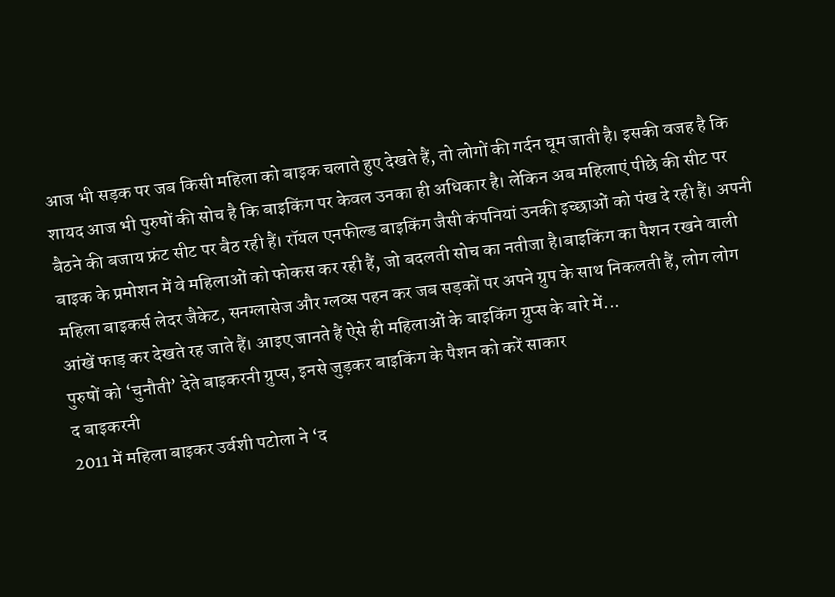आज भी सड़क पर जब किसी महिला को बाइक चलाते हुए देखते हैं, तो लोगों की गर्दन घूम जाती है। इसकी वजह है कि शायद आज भी पुरुषों की सोच है कि बाइकिंग पर केवल उनका ही अधिकार है। लेकिन अब महिलाएं पीछे की सीट पर बैठने की बजाय फ्रंट सीट पर बैठ रही हैं। रॉयल एनफील्ड बाइकिंग जैसी कंपनियां उनकी इच्छाओं को पंख दे रही हैं। अपनी बाइक के प्रमोशन में वे महिलाओं को फोकस कर रही हैं, जो बदलती सोच का नतीजा है।बाइकिंग का पैशन रखने वाली महिला बाइकर्स लेदर जैकेट, सनग्लासेज और ग्लव्स पहन कर जब सड़कों पर अपने ग्रुप के साथ निकलती हैं, लोग लोग आंखें फाड़ कर देखते रह जाते हैं। आइए जानते हैं ऐसे ही महिलाओं के बाइकिंग ग्रुप्स के बारे में...
पुरुषों को ‘चुनौती’ देते बाइकरनी ग्रुप्स, इनसे जुड़कर बाइकिंग के पैशन को करें साकार
द बाइकरनी
2011 में महिला बाइकर उर्वशी पटोला ने ‘द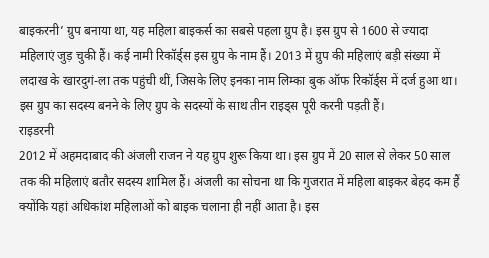बाइकरनी’ ग्रुप बनाया था, यह महिला बाइकर्स का सबसे पहला ग्रुप है। इस ग्रुप से 1600 से ज्यादा महिलाएं जुड़ चुकी हैं। कई नामी रिकॉर्ड्स इस ग्रुप के नाम हैं। 2013 में ग्रुप की महिलाएं बड़ी संख्या में लदाख के खारदुगं-ला तक पहुंची थीं, जिसके लिए इनका नाम लिम्का बुक ऑफ रिकॉर्ड्स में दर्ज हुआ था। इस ग्रुप का सदस्य बनने के लिए ग्रुप के सदस्यों के साथ तीन राइड्स पूरी करनी पड़ती हैं।
राइडरनी
2012 में अहमदाबाद की अंजली राजन ने यह ग्रुप शुरू किया था। इस ग्रुप में 20 साल से लेकर 50 साल तक की महिलाएं बतौर सदस्य शामिल हैं। अंजली का सोचना था कि गुजरात में महिला बाइकर बेहद कम हैं क्योंकि यहां अधिकांश महिलाओं को बाइक चलाना ही नहीं आता है। इस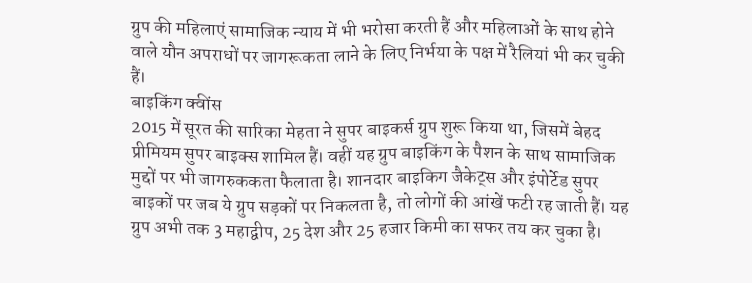ग्रुप की महिलाएं सामाजिक न्याय में भी भरोसा करती हैं और महिलाओं के साथ होने वाले यौन अपराधों पर जागरूकता लाने के लिए निर्भया के पक्ष में रैलियां भी कर चुकी हैं।
बाइकिंग क्वींस
2015 में सूरत की सारिका मेहता ने सुपर बाइकर्स ग्रुप शुरू किया था, जिसमें बेहद प्रीमियम सुपर बाइक्स शामिल हैं। वहीं यह ग्रुप बाइकिंग के पैशन के साथ सामाजिक मुद्दों पर भी जागरुककता फैलाता है। शानदार बाइकिग जैकेट्स और इंपोर्टेड सुपर बाइकों पर जब ये ग्रुप सड़कों पर निकलता है, तो लोगों की आंखें फटी रह जाती हैं। यह ग्रुप अभी तक 3 महाद्वीप, 25 देश और 25 हजार किमी का सफर तय कर चुका है।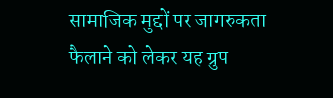सामाजिक मुद्दों पर जागरुकता फैलाने को लेकर यह ग्रुप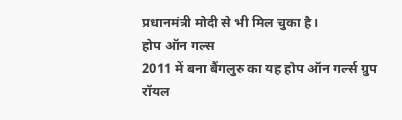प्रधानमंत्री मोदी से भी मिल चुका है।
होप ऑन गल्स
2011 में बना बैंगलुरु का यह होप ऑन गर्ल्स ग्रुप रॉयल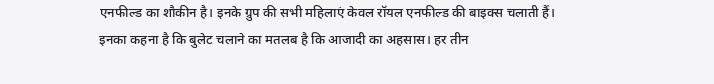एनफील्ड का शौकीन है। इनके ग्रुप की सभी महिलाएं केवल रॉयल एनफील्ड की बाइक्स चलाती हैं। इनका कहना है कि बुलेट चलाने का मतलब है कि आजादी का अहसास। हर तीन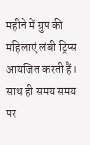महीने में ग्रुप की महिलाएं लंबी ट्रिप्स आयजित करती हैं। साथ ही समय समय पर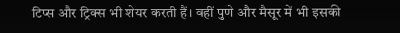टिप्स और ट्रिक्स भी शेयर करती हैं। वहीं पुणे और मैसूर में भी इसकी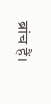ब्रांच हैं।